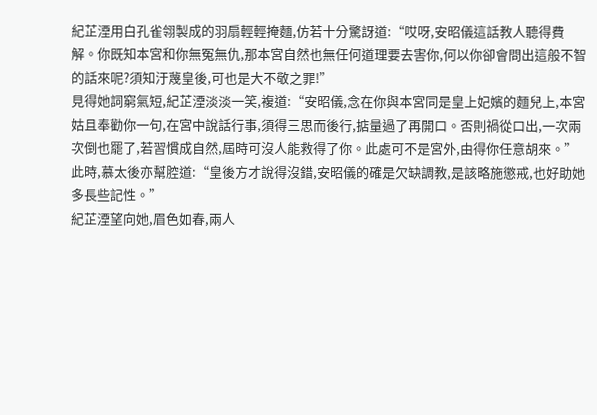紀芷湮用白孔雀翎製成的羽扇輕輕掩麵,仿若十分驚訝道:“哎呀,安昭儀這話教人聽得費解。你既知本宮和你無冤無仇,那本宮自然也無任何道理要去害你,何以你卻會問出這般不智的話來呢?須知汙蔑皇後,可也是大不敬之罪!”
見得她詞窮氣短,紀芷湮淡淡一笑,複道:“安昭儀,念在你與本宮同是皇上妃嬪的麵兒上,本宮姑且奉勸你一句,在宮中說話行事,須得三思而後行,掂量過了再開口。否則禍從口出,一次兩次倒也罷了,若習慣成自然,屆時可沒人能救得了你。此處可不是宮外,由得你任意胡來。”
此時,慕太後亦幫腔道:“皇後方才說得沒錯,安昭儀的確是欠缺調教,是該略施懲戒,也好助她多長些記性。”
紀芷湮望向她,眉色如春,兩人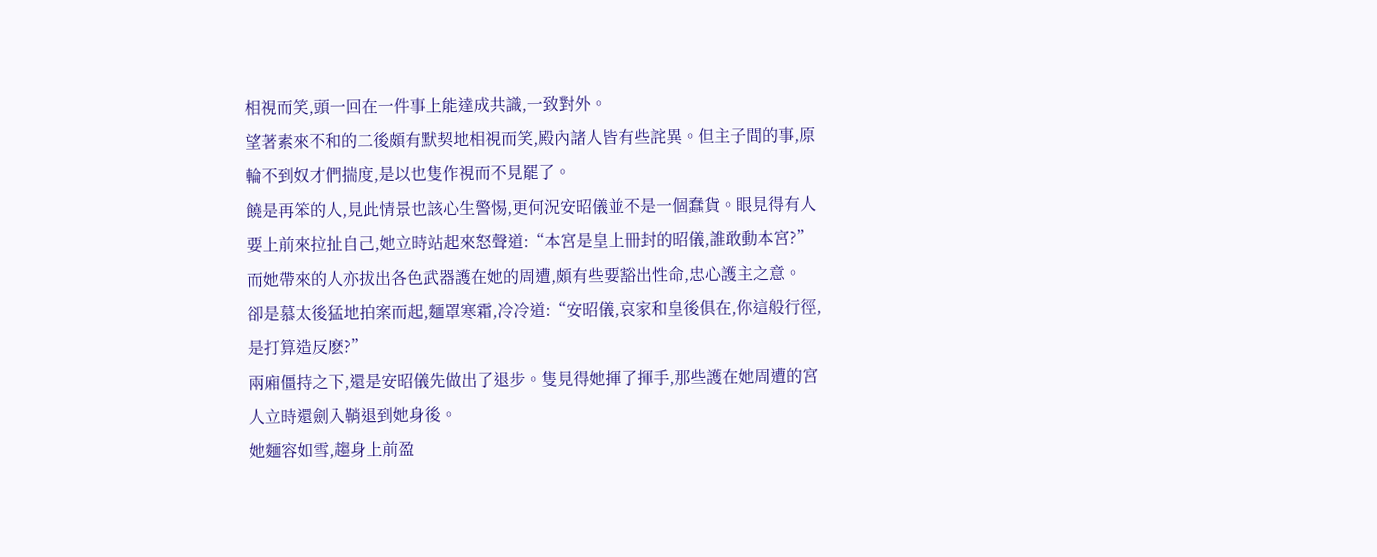相視而笑,頭一回在一件事上能達成共識,一致對外。
望著素來不和的二後頗有默契地相視而笑,殿內諸人皆有些詫異。但主子間的事,原輪不到奴才們揣度,是以也隻作視而不見罷了。
饒是再笨的人,見此情景也該心生警惕,更何況安昭儀並不是一個蠢貨。眼見得有人要上前來拉扯自己,她立時站起來怒聲道:“本宮是皇上冊封的昭儀,誰敢動本宮?”
而她帶來的人亦拔出各色武器護在她的周遭,頗有些要豁出性命,忠心護主之意。
卻是慕太後猛地拍案而起,麵罩寒霜,冷冷道:“安昭儀,哀家和皇後俱在,你這般行徑,是打算造反麽?”
兩廂僵持之下,還是安昭儀先做出了退步。隻見得她揮了揮手,那些護在她周遭的宮人立時還劍入鞘退到她身後。
她麵容如雪,趨身上前盈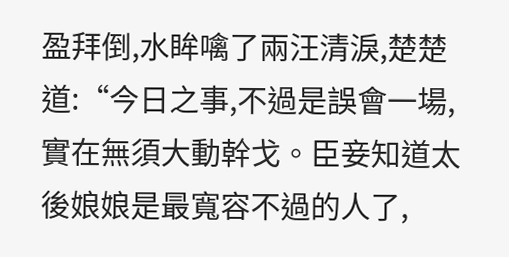盈拜倒,水眸噙了兩汪清淚,楚楚道:“今日之事,不過是誤會一場,實在無須大動幹戈。臣妾知道太後娘娘是最寬容不過的人了,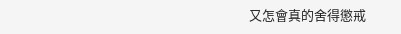又怎會真的舍得懲戒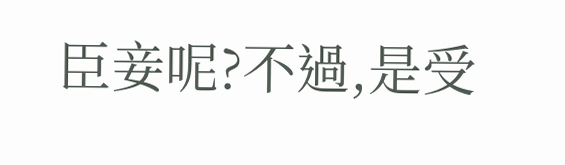臣妾呢?不過,是受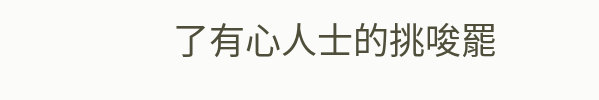了有心人士的挑唆罷